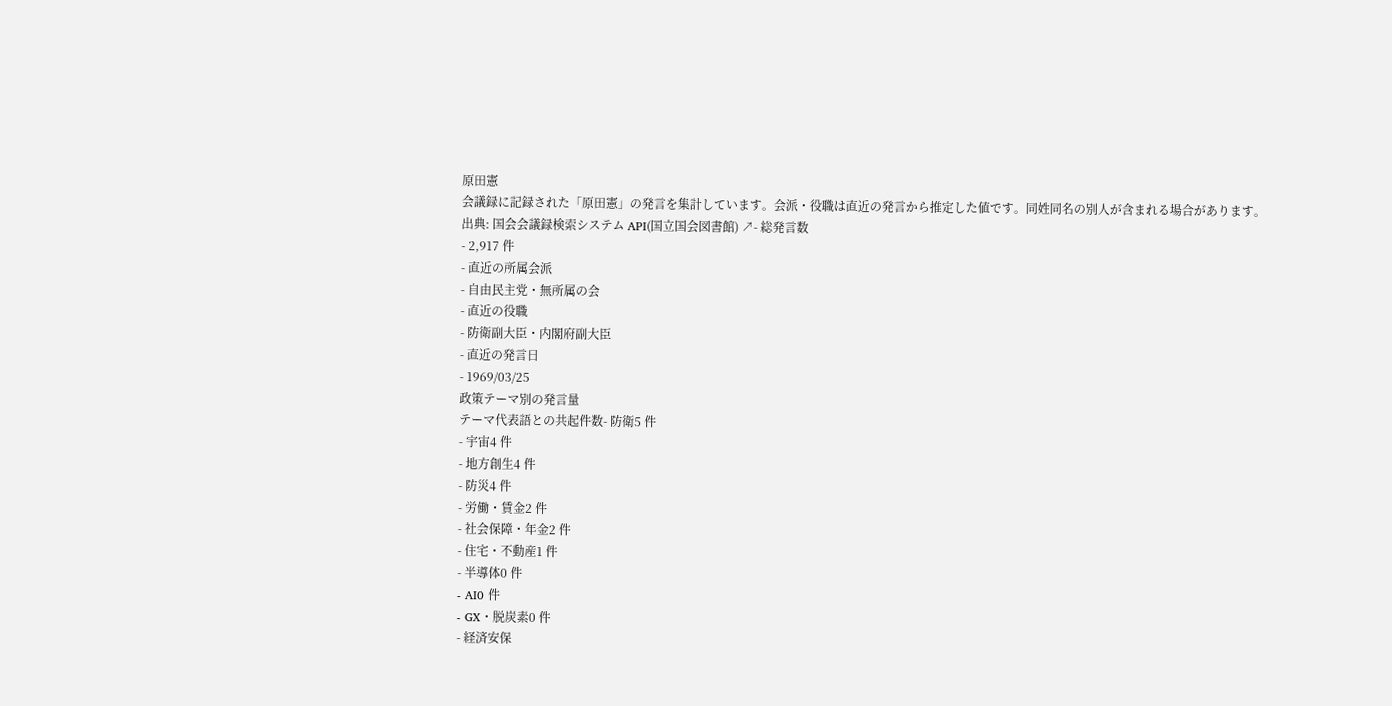原田憲
会議録に記録された「原田憲」の発言を集計しています。会派・役職は直近の発言から推定した値です。同姓同名の別人が含まれる場合があります。
出典: 国会会議録検索システム API(国立国会図書館) ↗- 総発言数
- 2,917 件
- 直近の所属会派
- 自由民主党・無所属の会
- 直近の役職
- 防衛副大臣・内閣府副大臣
- 直近の発言日
- 1969/03/25
政策テーマ別の発言量
テーマ代表語との共起件数- 防衛5 件
- 宇宙4 件
- 地方創生4 件
- 防災4 件
- 労働・賃金2 件
- 社会保障・年金2 件
- 住宅・不動産1 件
- 半導体0 件
- AI0 件
- GX・脱炭素0 件
- 経済安保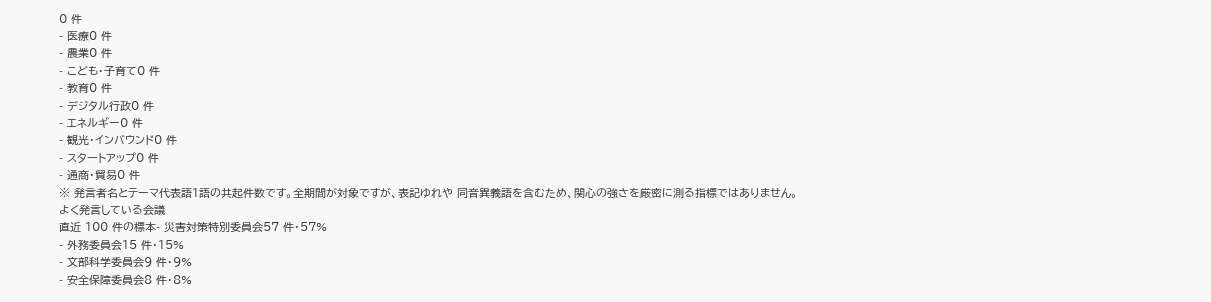0 件
- 医療0 件
- 農業0 件
- こども・子育て0 件
- 教育0 件
- デジタル行政0 件
- エネルギー0 件
- 観光・インバウンド0 件
- スタートアップ0 件
- 通商・貿易0 件
※ 発言者名とテーマ代表語1語の共起件数です。全期間が対象ですが、表記ゆれや 同音異義語を含むため、関心の強さを厳密に測る指標ではありません。
よく発言している会議
直近 100 件の標本- 災害対策特別委員会57 件・57%
- 外務委員会15 件・15%
- 文部科学委員会9 件・9%
- 安全保障委員会8 件・8%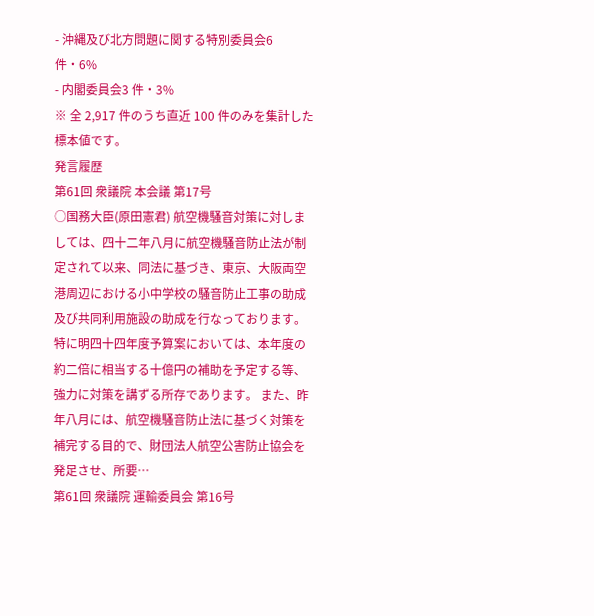- 沖縄及び北方問題に関する特別委員会6 件・6%
- 内閣委員会3 件・3%
※ 全 2,917 件のうち直近 100 件のみを集計した標本値です。
発言履歴
第61回 衆議院 本会議 第17号
○国務大臣(原田憲君) 航空機騒音対策に対しましては、四十二年八月に航空機騒音防止法が制定されて以来、同法に基づき、東京、大阪両空港周辺における小中学校の騒音防止工事の助成及び共同利用施設の助成を行なっております。特に明四十四年度予算案においては、本年度の約二倍に相当する十億円の補助を予定する等、強力に対策を講ずる所存であります。 また、昨年八月には、航空機騒音防止法に基づく対策を補完する目的で、財団法人航空公害防止協会を発足させ、所要…
第61回 衆議院 運輸委員会 第16号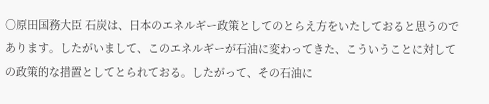○原田国務大臣 石炭は、日本のエネルギー政策としてのとらえ方をいたしておると思うのであります。したがいまして、このエネルギーが石油に変わってきた、こういうことに対しての政策的な措置としてとられておる。したがって、その石油に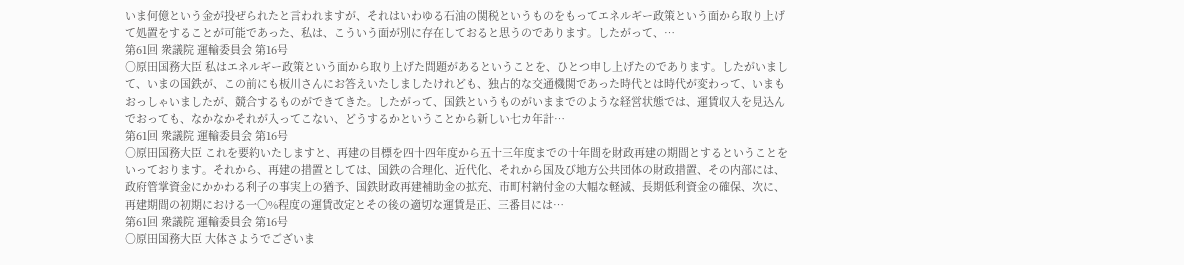いま何億という金が投ぜられたと言われますが、それはいわゆる石油の関税というものをもってエネルギー政策という面から取り上げて処置をすることが可能であった、私は、こういう面が別に存在しておると思うのであります。したがって、…
第61回 衆議院 運輸委員会 第16号
○原田国務大臣 私はエネルギー政策という面から取り上げた問題があるということを、ひとつ申し上げたのであります。したがいまして、いまの国鉄が、この前にも板川さんにお答えいたしましたけれども、独占的な交通機関であった時代とは時代が変わって、いまもおっしゃいましたが、競合するものができてきた。したがって、国鉄というものがいままでのような経営状態では、運賃収入を見込んでおっても、なかなかそれが入ってこない、どうするかということから新しい七カ年計…
第61回 衆議院 運輸委員会 第16号
○原田国務大臣 これを要約いたしますと、再建の目標を四十四年度から五十三年度までの十年間を財政再建の期間とするということをいっております。それから、再建の措置としては、国鉄の合理化、近代化、それから国及び地方公共団体の財政措置、その内部には、政府管掌資金にかかわる利子の事実上の猶予、国鉄財政再建補助金の拡充、市町村納付金の大幅な軽減、長期低利資金の確保、次に、再建期間の初期における一〇%程度の運賃改定とその後の適切な運賃是正、三番目には…
第61回 衆議院 運輸委員会 第16号
○原田国務大臣 大体さようでございま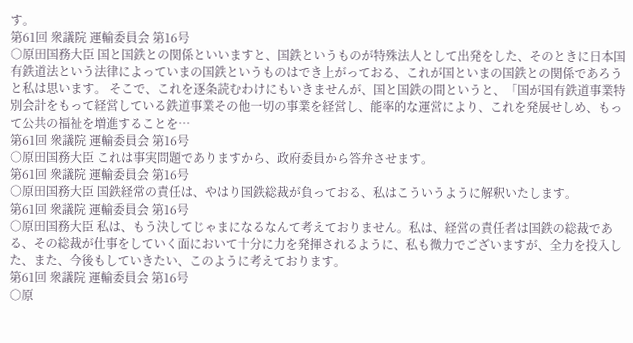す。
第61回 衆議院 運輸委員会 第16号
○原田国務大臣 国と国鉄との関係といいますと、国鉄というものが特殊法人として出発をした、そのときに日本国有鉄道法という法律によっていまの国鉄というものはでき上がっておる、これが国といまの国鉄との関係であろうと私は思います。 そこで、これを逐条読むわけにもいきませんが、国と国鉄の間というと、「国が国有鉄道事業特別会計をもって経営している鉄道事業その他一切の事業を経営し、能率的な運営により、これを発展せしめ、もって公共の福祉を増進することを…
第61回 衆議院 運輸委員会 第16号
○原田国務大臣 これは事実問題でありますから、政府委員から答弁させます。
第61回 衆議院 運輸委員会 第16号
○原田国務大臣 国鉄経常の責任は、やはり国鉄総裁が負っておる、私はこういうように解釈いたします。
第61回 衆議院 運輸委員会 第16号
○原田国務大臣 私は、もう決してじゃまになるなんて考えておりません。私は、経営の責任者は国鉄の総裁である、その総裁が仕事をしていく面において十分に力を発揮されるように、私も微力でございますが、全力を投入した、また、今後もしていきたい、このように考えております。
第61回 衆議院 運輸委員会 第16号
○原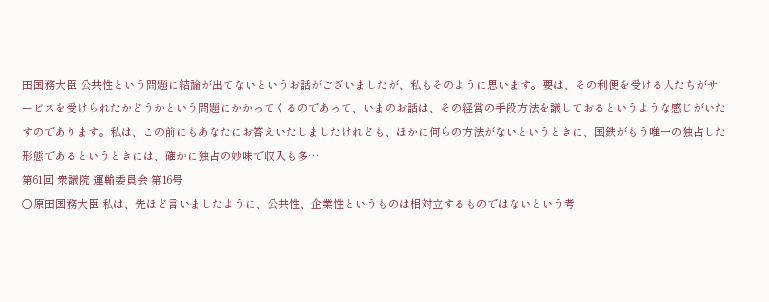田国務大臣 公共性という問題に結論が出てないというお話がございましたが、私もそのように思います。要は、その利便を受ける人たちがサービスを受けられたかどうかという問題にかかってくるのであって、いまのお話は、その経営の手段方法を議しておるというような感じがいたすのであります。私は、この前にもあなたにお答えいたしましたけれども、ほかに何らの方法がないというときに、国鉄がもう唯一の独占した形態であるというときには、確かに独占の妙味で収入も多…
第61回 衆議院 運輸委員会 第16号
○原田国務大臣 私は、先ほど言いましたように、公共性、企業性というものは相対立するものではないという考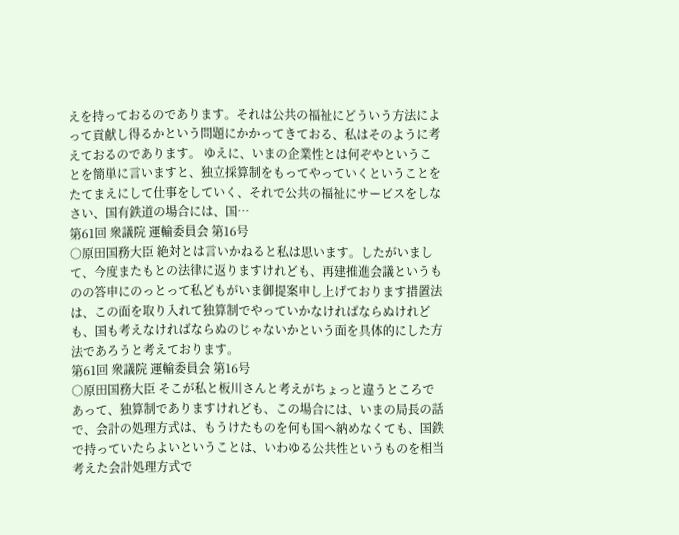えを持っておるのであります。それは公共の福祉にどういう方法によって貢献し得るかという問題にかかってきておる、私はそのように考えておるのであります。 ゆえに、いまの企業性とは何ぞやということを簡単に言いますと、独立採算制をもってやっていくということをたてまえにして仕事をしていく、それで公共の福祉にサービスをしなさい、国有鉄道の場合には、国…
第61回 衆議院 運輸委員会 第16号
○原田国務大臣 絶対とは言いかねると私は思います。したがいまして、今度またもとの法律に返りますけれども、再建推進会議というものの答申にのっとって私どもがいま御提案申し上げております措置法は、この面を取り入れて独算制でやっていかなければならぬけれども、国も考えなければならぬのじゃないかという面を具体的にした方法であろうと考えております。
第61回 衆議院 運輸委員会 第16号
○原田国務大臣 そこが私と板川さんと考えがちょっと違うところであって、独算制でありますけれども、この場合には、いまの局長の話で、会計の処理方式は、もうけたものを何も国へ納めなくても、国鉄で持っていたらよいということは、いわゆる公共性というものを相当考えた会計処理方式で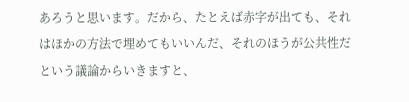あろうと思います。だから、たとえば赤字が出ても、それはほかの方法で埋めてもいいんだ、それのほうが公共性だという議論からいきますと、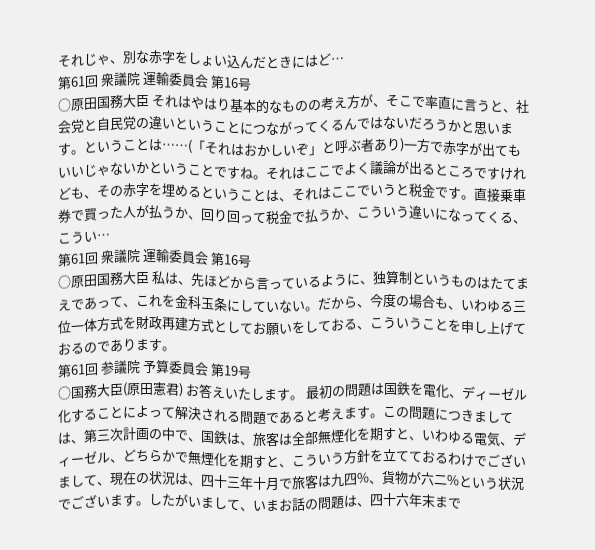それじゃ、別な赤字をしょい込んだときにはど…
第61回 衆議院 運輸委員会 第16号
○原田国務大臣 それはやはり基本的なものの考え方が、そこで率直に言うと、社会党と自民党の違いということにつながってくるんではないだろうかと思います。ということは……(「それはおかしいぞ」と呼ぶ者あり)一方で赤字が出てもいいじゃないかということですね。それはここでよく議論が出るところですけれども、その赤字を埋めるということは、それはここでいうと税金です。直接乗車券で買った人が払うか、回り回って税金で払うか、こういう違いになってくる、こうい…
第61回 衆議院 運輸委員会 第16号
○原田国務大臣 私は、先ほどから言っているように、独算制というものはたてまえであって、これを金科玉条にしていない。だから、今度の場合も、いわゆる三位一体方式を財政再建方式としてお願いをしておる、こういうことを申し上げておるのであります。
第61回 参議院 予算委員会 第19号
○国務大臣(原田憲君) お答えいたします。 最初の問題は国鉄を電化、ディーゼル化することによって解決される問題であると考えます。この問題につきましては、第三次計画の中で、国鉄は、旅客は全部無煙化を期すと、いわゆる電気、ディーゼル、どちらかで無煙化を期すと、こういう方針を立てておるわけでございまして、現在の状況は、四十三年十月で旅客は九四%、貨物が六二%という状況でございます。したがいまして、いまお話の問題は、四十六年末まで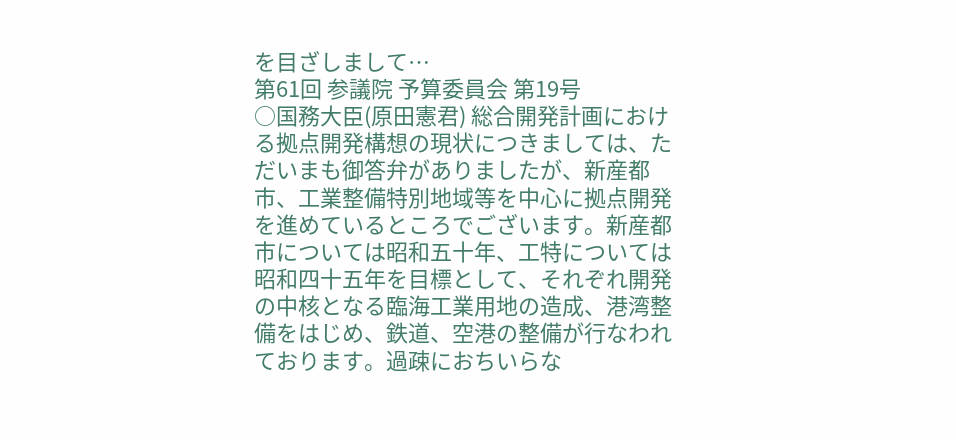を目ざしまして…
第61回 参議院 予算委員会 第19号
○国務大臣(原田憲君) 総合開発計画における拠点開発構想の現状につきましては、ただいまも御答弁がありましたが、新産都市、工業整備特別地域等を中心に拠点開発を進めているところでございます。新産都市については昭和五十年、工特については昭和四十五年を目標として、それぞれ開発の中核となる臨海工業用地の造成、港湾整備をはじめ、鉄道、空港の整備が行なわれております。過疎におちいらな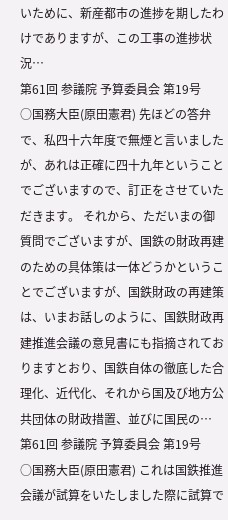いために、新産都市の進捗を期したわけでありますが、この工事の進捗状況…
第61回 参議院 予算委員会 第19号
○国務大臣(原田憲君) 先ほどの答弁で、私四十六年度で無煙と言いましたが、あれは正確に四十九年ということでございますので、訂正をさせていただきます。 それから、ただいまの御質問でございますが、国鉄の財政再建のための具体策は一体どうかということでございますが、国鉄財政の再建策は、いまお話しのように、国鉄財政再建推進会議の意見書にも指摘されておりますとおり、国鉄自体の徹底した合理化、近代化、それから国及び地方公共団体の財政措置、並びに国民の…
第61回 参議院 予算委員会 第19号
○国務大臣(原田憲君) これは国鉄推進会議が試算をいたしました際に試算で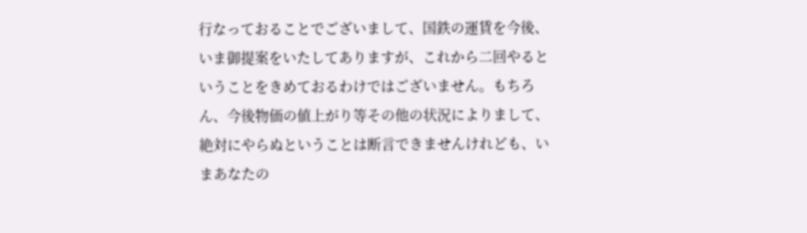行なっておることでございまして、国鉄の運賃を今後、いま御提案をいたしてありますが、これから二回やるということをきめておるわけではございません。もちろん、今後物価の値上がり等その他の状況によりまして、絶対にやらぬということは断言できませんけれども、いまあなたの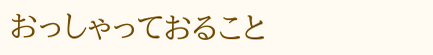おっしゃっておること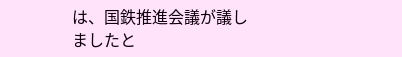は、国鉄推進会議が議しましたと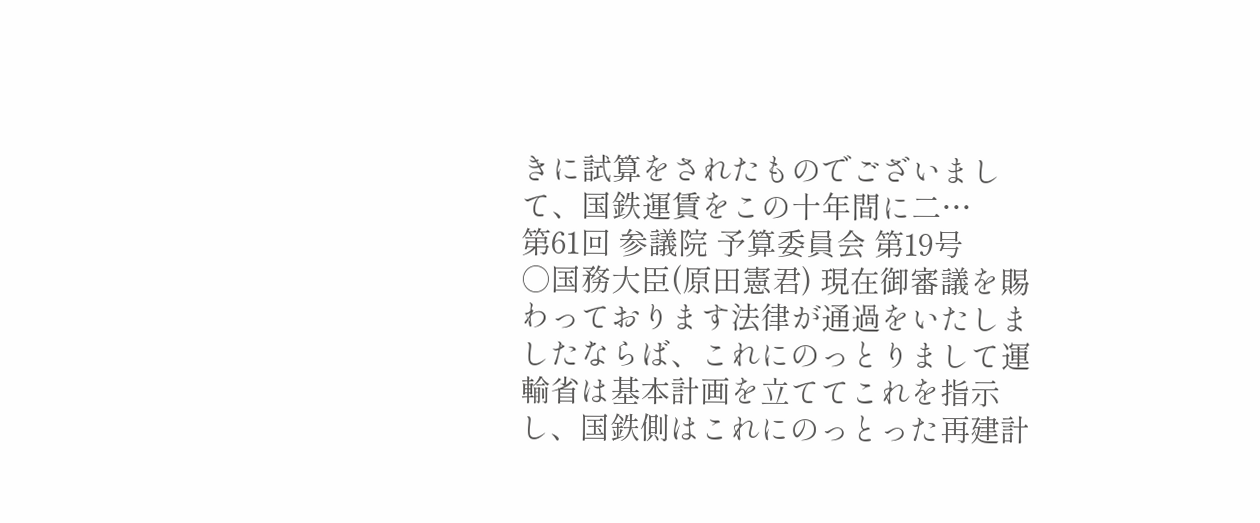きに試算をされたものでございまして、国鉄運賃をこの十年間に二…
第61回 参議院 予算委員会 第19号
○国務大臣(原田憲君) 現在御審議を賜わっております法律が通過をいたしましたならば、これにのっとりまして運輸省は基本計画を立ててこれを指示し、国鉄側はこれにのっとった再建計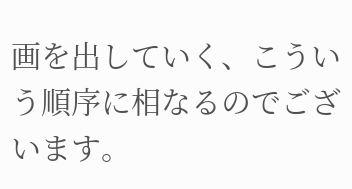画を出していく、こういう順序に相なるのでございます。